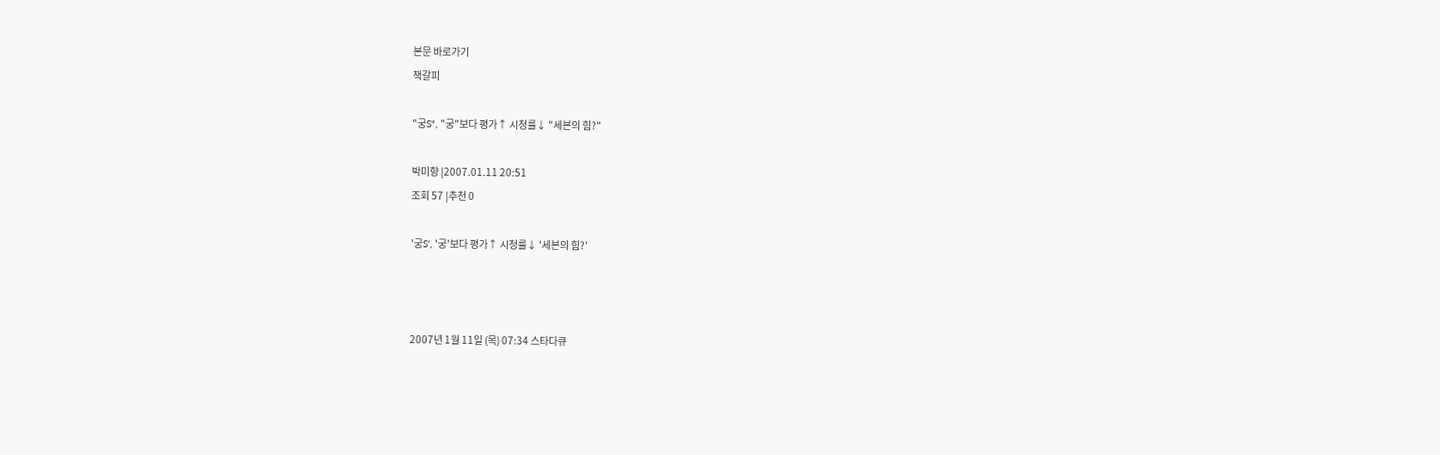본문 바로가기
책갈피

"궁S", "궁"보다 평가↑ 시청률↓ "세븐의 힘?"

박미향 |2007.01.11 20:51
조회 57 |추천 0

'궁S', '궁'보다 평가↑ 시청률↓ '세븐의 힘?'



2007년 1월 11일 (목) 07:34 스타다큐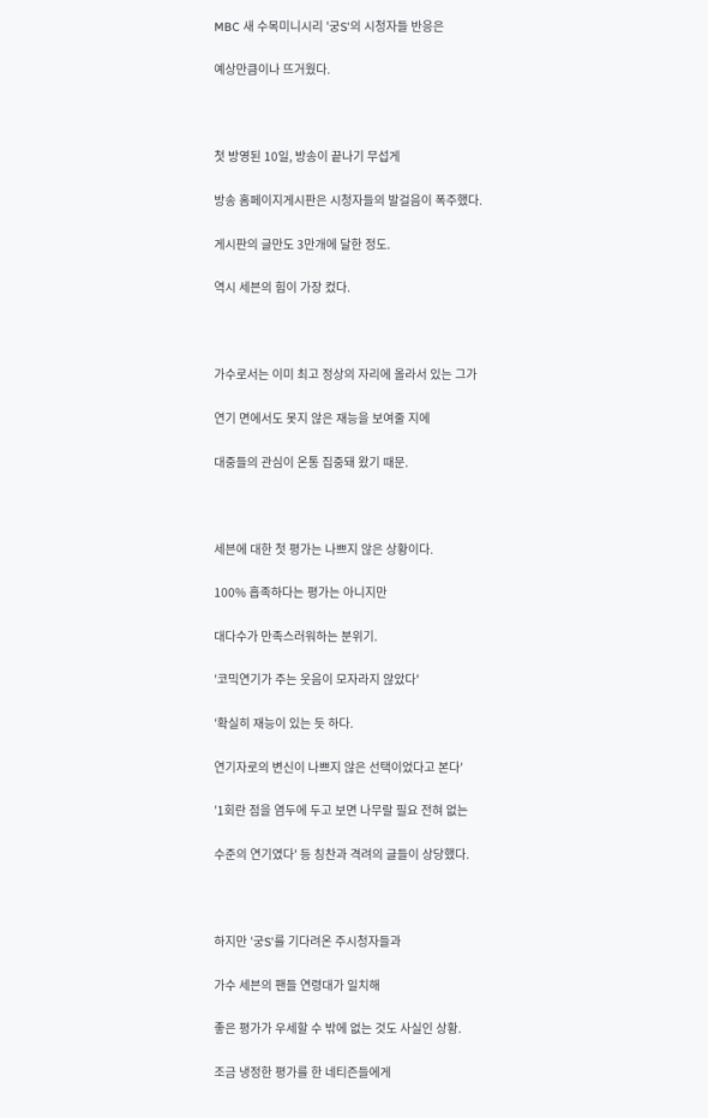MBC 새 수목미니시리 '궁S'의 시청자들 반응은

예상만큼이나 뜨거웠다.



첫 방영된 10일, 방송이 끝나기 무섭게

방송 홈페이지게시판은 시청자들의 발걸음이 폭주했다.

게시판의 글만도 3만개에 달한 정도.

역시 세븐의 힘이 가장 컸다.



가수로서는 이미 최고 정상의 자리에 올라서 있는 그가

연기 면에서도 못지 않은 재능을 보여줄 지에

대중들의 관심이 온통 집중돼 왔기 때문.



세븐에 대한 첫 평가는 나쁘지 않은 상황이다.

100% 흡족하다는 평가는 아니지만

대다수가 만족스러워하는 분위기.

'코믹연기가 주는 웃음이 모자라지 않았다'

'확실히 재능이 있는 듯 하다.

연기자로의 변신이 나쁘지 않은 선택이었다고 본다'

'1회란 점을 염두에 두고 보면 나무랄 필요 전혀 없는

수준의 연기였다' 등 칭찬과 격려의 글들이 상당했다.



하지만 '궁S'를 기다려온 주시청자들과

가수 세븐의 팬들 연령대가 일치해

좋은 평가가 우세할 수 밖에 없는 것도 사실인 상황.

조금 냉정한 평가를 한 네티즌들에게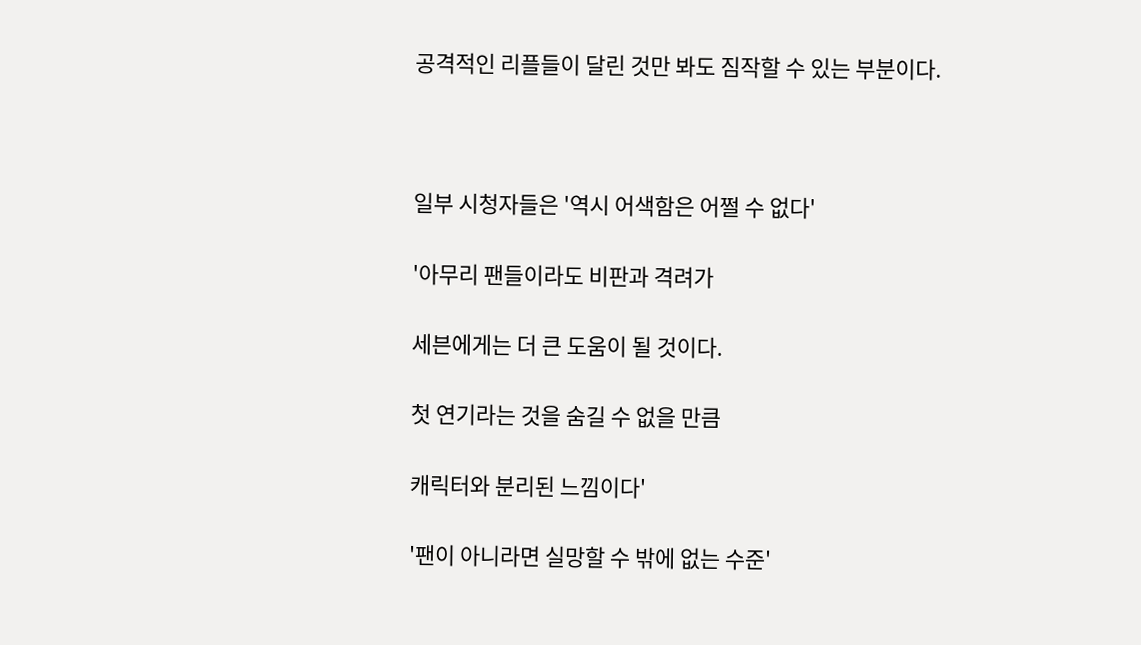공격적인 리플들이 달린 것만 봐도 짐작할 수 있는 부분이다.



일부 시청자들은 '역시 어색함은 어쩔 수 없다'

'아무리 팬들이라도 비판과 격려가

세븐에게는 더 큰 도움이 될 것이다.

첫 연기라는 것을 숨길 수 없을 만큼

캐릭터와 분리된 느낌이다'

'팬이 아니라면 실망할 수 밖에 없는 수준'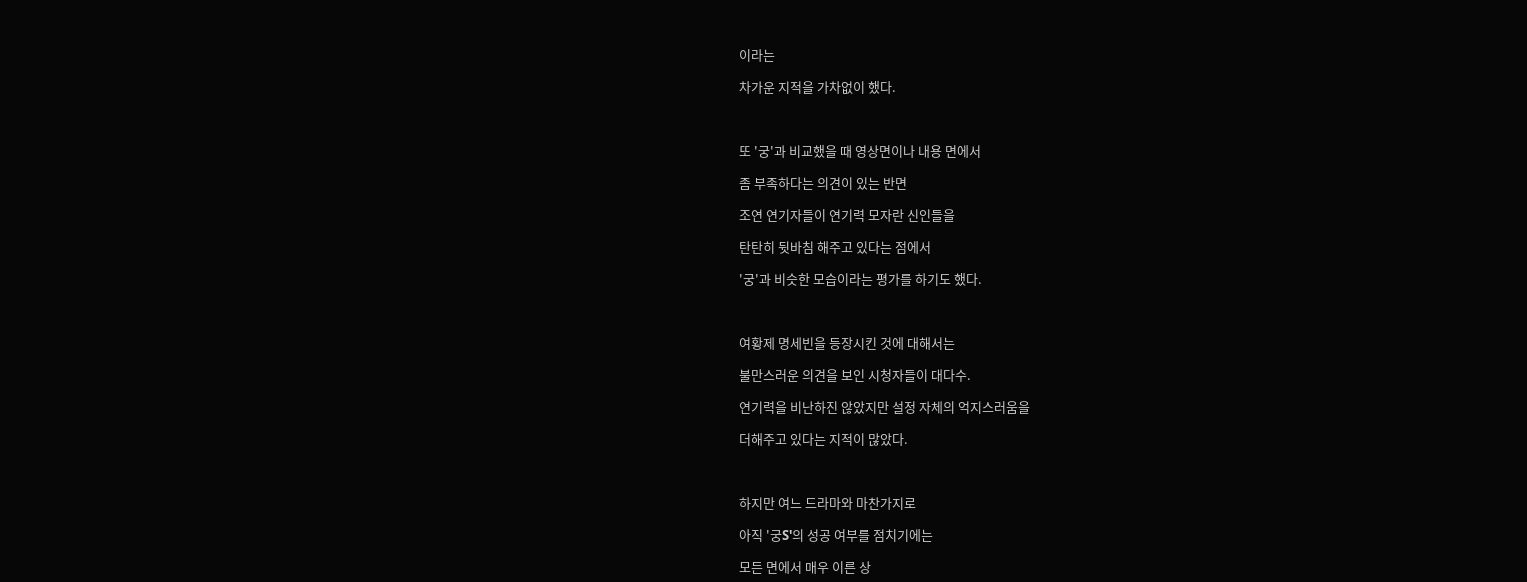이라는

차가운 지적을 가차없이 했다.



또 '궁'과 비교했을 때 영상면이나 내용 면에서

좀 부족하다는 의견이 있는 반면

조연 연기자들이 연기력 모자란 신인들을

탄탄히 뒷바침 해주고 있다는 점에서

'궁'과 비슷한 모습이라는 평가를 하기도 했다.



여황제 명세빈을 등장시킨 것에 대해서는

불만스러운 의견을 보인 시청자들이 대다수.

연기력을 비난하진 않았지만 설정 자체의 억지스러움을

더해주고 있다는 지적이 많았다.



하지만 여느 드라마와 마찬가지로

아직 '궁S'의 성공 여부를 점치기에는

모든 면에서 매우 이른 상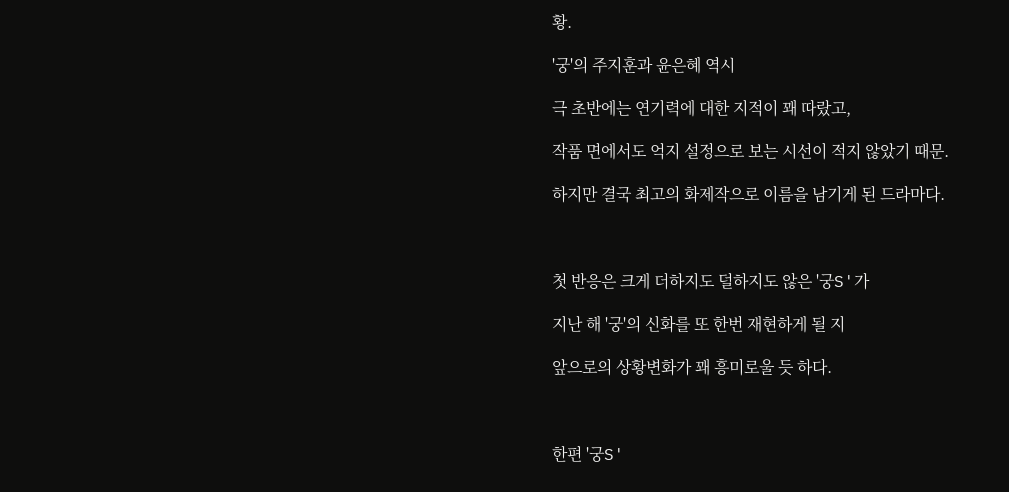황.

'궁'의 주지훈과 윤은혜 역시

극 초반에는 연기력에 대한 지적이 꽤 따랐고,

작품 면에서도 억지 설정으로 보는 시선이 적지 않았기 때문.

하지만 결국 최고의 화제작으로 이름을 남기게 된 드라마다.



첫 반응은 크게 더하지도 덜하지도 않은 '궁S'가

지난 해 '궁'의 신화를 또 한번 재현하게 될 지

앞으로의 상황변화가 꽤 흥미로울 듯 하다.



한편 '궁S'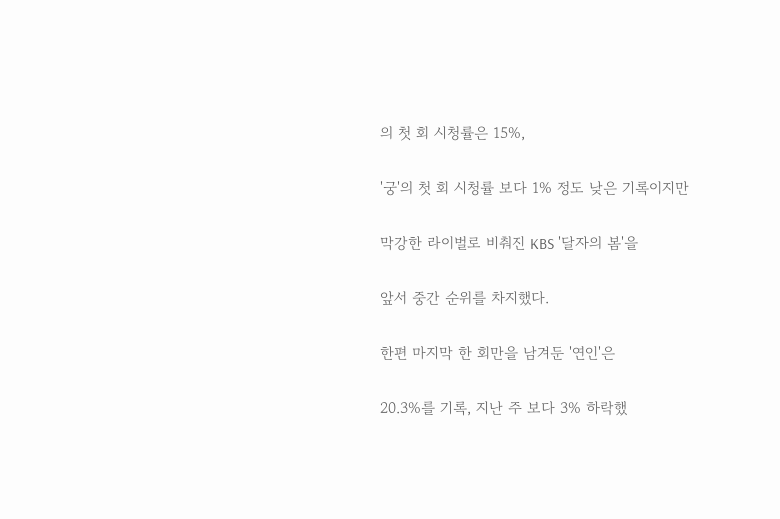의 첫 회 시청률은 15%,

'궁'의 첫 회 시청률 보다 1% 정도 낮은 기록이지만

막강한 라이벌로 비춰진 KBS '달자의 봄'을

앞서 중간 순위를 차지했다.

한편 마지막 한 회만을 남겨둔 '연인'은

20.3%를 기록, 지난 주 보다 3% 하락했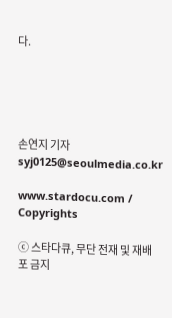다.





손연지 기자syj0125@seoulmedia.co.kr

www.stardocu.com / Copyrights

ⓒ 스타다큐, 무단 전재 및 재배포 금지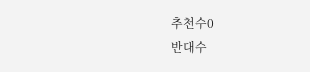추천수0
반대수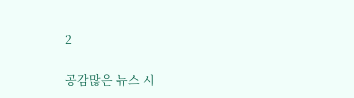2

공감많은 뉴스 시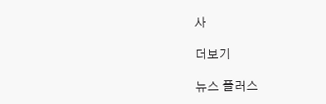사

더보기

뉴스 플러스